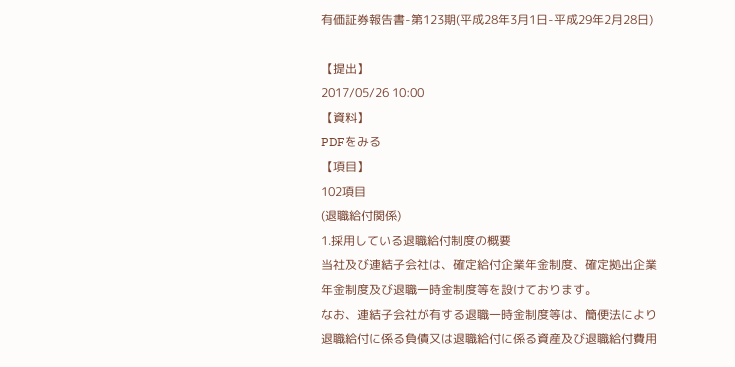有価証券報告書-第123期(平成28年3月1日-平成29年2月28日)

【提出】
2017/05/26 10:00
【資料】
PDFをみる
【項目】
102項目
(退職給付関係)
1.採用している退職給付制度の概要
当社及び連結子会社は、確定給付企業年金制度、確定拠出企業年金制度及び退職一時金制度等を設けております。
なお、連結子会社が有する退職一時金制度等は、簡便法により退職給付に係る負債又は退職給付に係る資産及び退職給付費用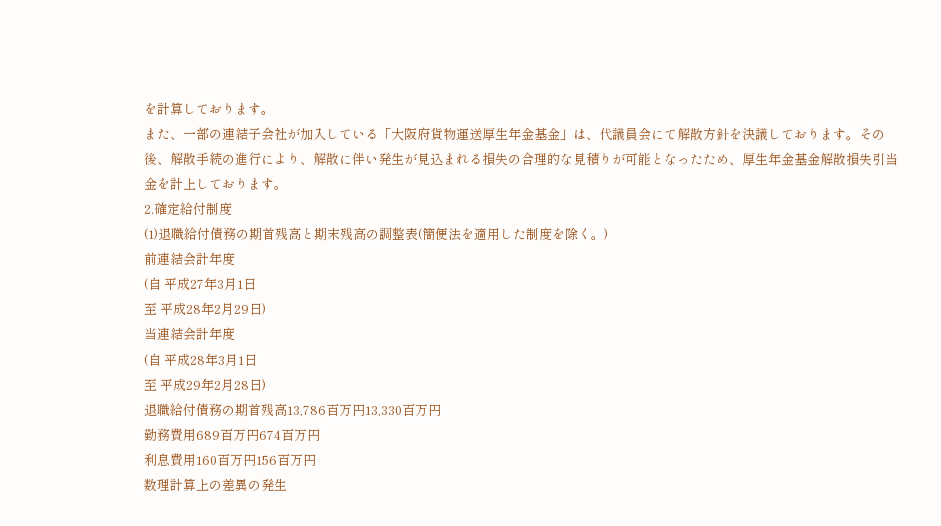を計算しております。
また、一部の連結子会社が加入している「大阪府貨物運送厚生年金基金」は、代議員会にて解散方針を決議しております。その後、解散手続の進行により、解散に伴い発生が見込まれる損失の合理的な見積りが可能となったため、厚生年金基金解散損失引当金を計上しております。
2.確定給付制度
(1)退職給付債務の期首残高と期末残高の調整表(簡便法を適用した制度を除く。)
前連結会計年度
(自 平成27年3月1日
至 平成28年2月29日)
当連結会計年度
(自 平成28年3月1日
至 平成29年2月28日)
退職給付債務の期首残高13,786百万円13,330百万円
勤務費用689百万円674百万円
利息費用160百万円156百万円
数理計算上の差異の発生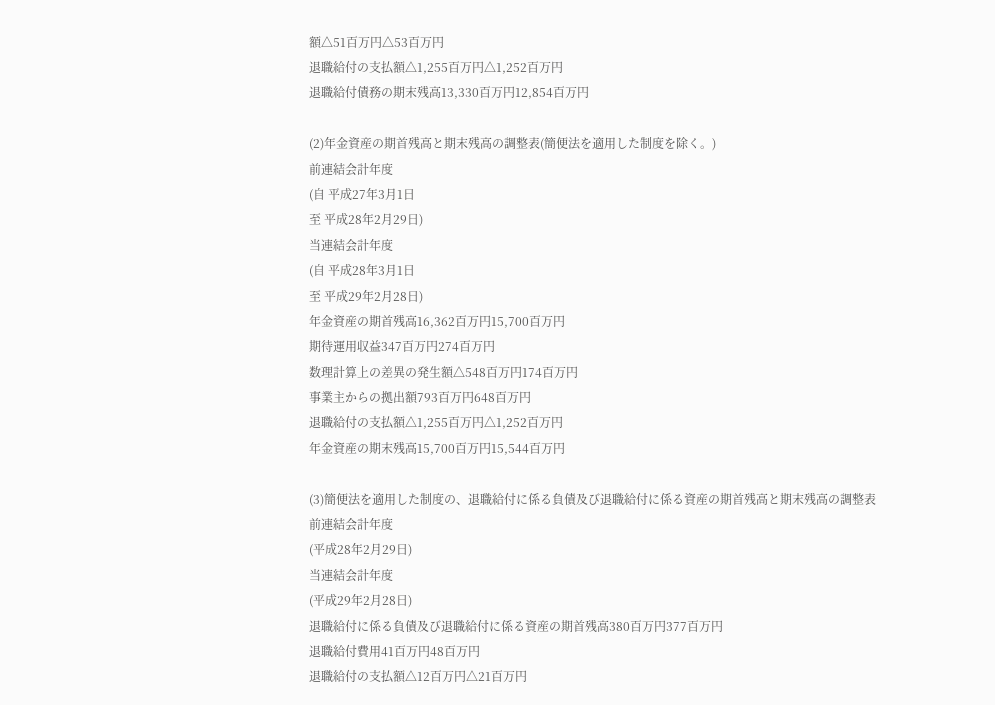額△51百万円△53百万円
退職給付の支払額△1,255百万円△1,252百万円
退職給付債務の期末残高13,330百万円12,854百万円

(2)年金資産の期首残高と期末残高の調整表(簡便法を適用した制度を除く。)
前連結会計年度
(自 平成27年3月1日
至 平成28年2月29日)
当連結会計年度
(自 平成28年3月1日
至 平成29年2月28日)
年金資産の期首残高16,362百万円15,700百万円
期待運用収益347百万円274百万円
数理計算上の差異の発生額△548百万円174百万円
事業主からの拠出額793百万円648百万円
退職給付の支払額△1,255百万円△1,252百万円
年金資産の期末残高15,700百万円15,544百万円

(3)簡便法を適用した制度の、退職給付に係る負債及び退職給付に係る資産の期首残高と期末残高の調整表
前連結会計年度
(平成28年2月29日)
当連結会計年度
(平成29年2月28日)
退職給付に係る負債及び退職給付に係る資産の期首残高380百万円377百万円
退職給付費用41百万円48百万円
退職給付の支払額△12百万円△21百万円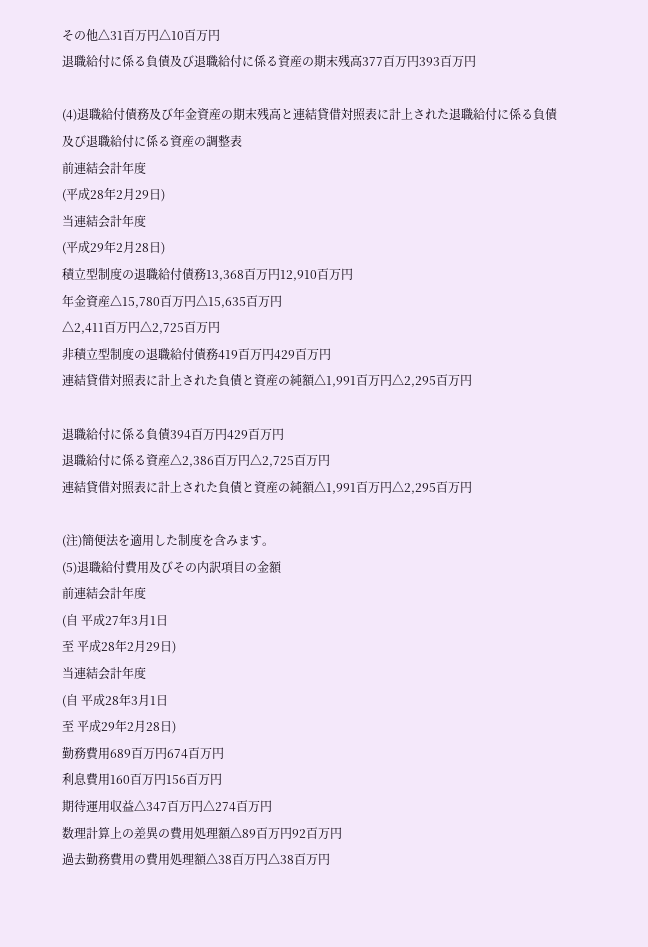その他△31百万円△10百万円
退職給付に係る負債及び退職給付に係る資産の期末残高377百万円393百万円

(4)退職給付債務及び年金資産の期末残高と連結貸借対照表に計上された退職給付に係る負債及び退職給付に係る資産の調整表
前連結会計年度
(平成28年2月29日)
当連結会計年度
(平成29年2月28日)
積立型制度の退職給付債務13,368百万円12,910百万円
年金資産△15,780百万円△15,635百万円
△2,411百万円△2,725百万円
非積立型制度の退職給付債務419百万円429百万円
連結貸借対照表に計上された負債と資産の純額△1,991百万円△2,295百万円

退職給付に係る負債394百万円429百万円
退職給付に係る資産△2,386百万円△2,725百万円
連結貸借対照表に計上された負債と資産の純額△1,991百万円△2,295百万円

(注)簡便法を適用した制度を含みます。
(5)退職給付費用及びその内訳項目の金額
前連結会計年度
(自 平成27年3月1日
至 平成28年2月29日)
当連結会計年度
(自 平成28年3月1日
至 平成29年2月28日)
勤務費用689百万円674百万円
利息費用160百万円156百万円
期待運用収益△347百万円△274百万円
数理計算上の差異の費用処理額△89百万円92百万円
過去勤務費用の費用処理額△38百万円△38百万円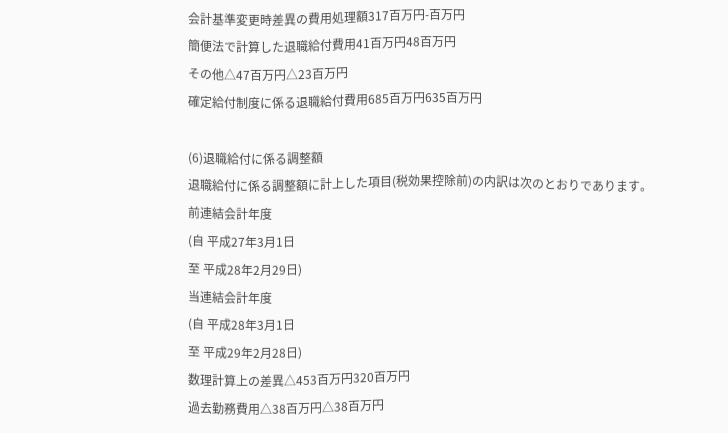会計基準変更時差異の費用処理額317百万円-百万円
簡便法で計算した退職給付費用41百万円48百万円
その他△47百万円△23百万円
確定給付制度に係る退職給付費用685百万円635百万円

(6)退職給付に係る調整額
退職給付に係る調整額に計上した項目(税効果控除前)の内訳は次のとおりであります。
前連結会計年度
(自 平成27年3月1日
至 平成28年2月29日)
当連結会計年度
(自 平成28年3月1日
至 平成29年2月28日)
数理計算上の差異△453百万円320百万円
過去勤務費用△38百万円△38百万円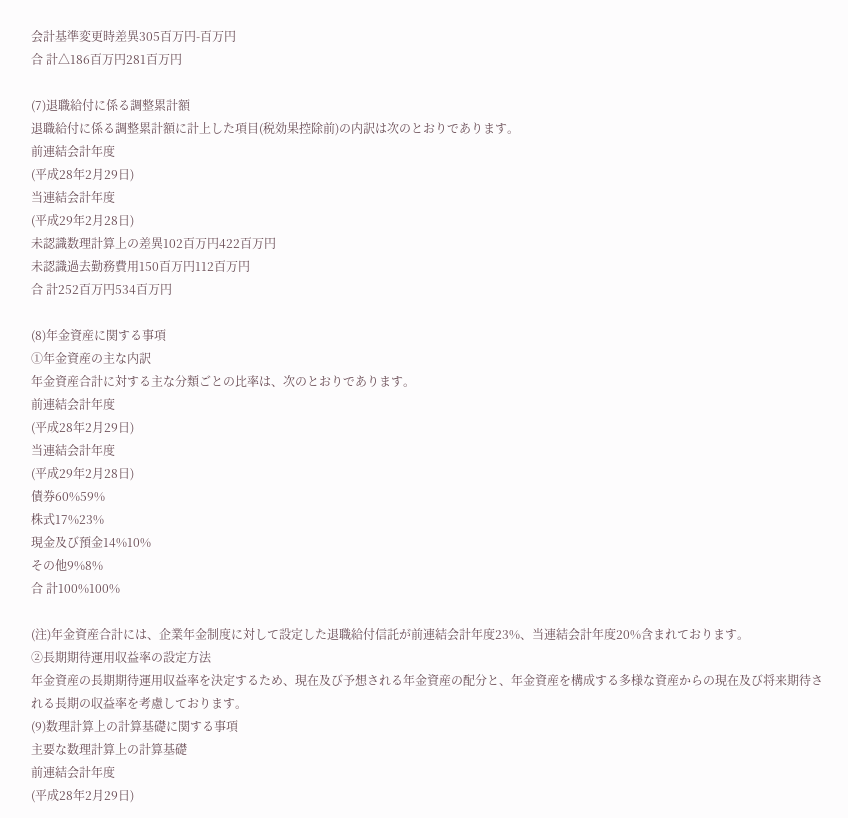会計基準変更時差異305百万円-百万円
合 計△186百万円281百万円

(7)退職給付に係る調整累計額
退職給付に係る調整累計額に計上した項目(税効果控除前)の内訳は次のとおりであります。
前連結会計年度
(平成28年2月29日)
当連結会計年度
(平成29年2月28日)
未認識数理計算上の差異102百万円422百万円
未認識過去勤務費用150百万円112百万円
合 計252百万円534百万円

(8)年金資産に関する事項
①年金資産の主な内訳
年金資産合計に対する主な分類ごとの比率は、次のとおりであります。
前連結会計年度
(平成28年2月29日)
当連結会計年度
(平成29年2月28日)
債券60%59%
株式17%23%
現金及び預金14%10%
その他9%8%
合 計100%100%

(注)年金資産合計には、企業年金制度に対して設定した退職給付信託が前連結会計年度23%、当連結会計年度20%含まれております。
②長期期待運用収益率の設定方法
年金資産の長期期待運用収益率を決定するため、現在及び予想される年金資産の配分と、年金資産を構成する多様な資産からの現在及び将来期待される長期の収益率を考慮しております。
(9)数理計算上の計算基礎に関する事項
主要な数理計算上の計算基礎
前連結会計年度
(平成28年2月29日)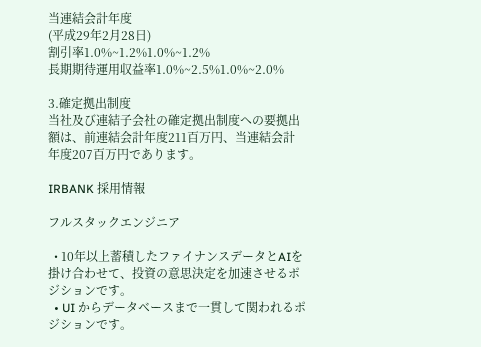当連結会計年度
(平成29年2月28日)
割引率1.0%~1.2%1.0%~1.2%
長期期待運用収益率1.0%~2.5%1.0%~2.0%

3.確定拠出制度
当社及び連結子会社の確定拠出制度への要拠出額は、前連結会計年度211百万円、当連結会計年度207百万円であります。

IRBANK 採用情報

フルスタックエンジニア

  • 10年以上蓄積したファイナンスデータとAIを掛け合わせて、投資の意思決定を加速させるポジションです。
  • UI からデータベースまで一貫して関われるポジションです。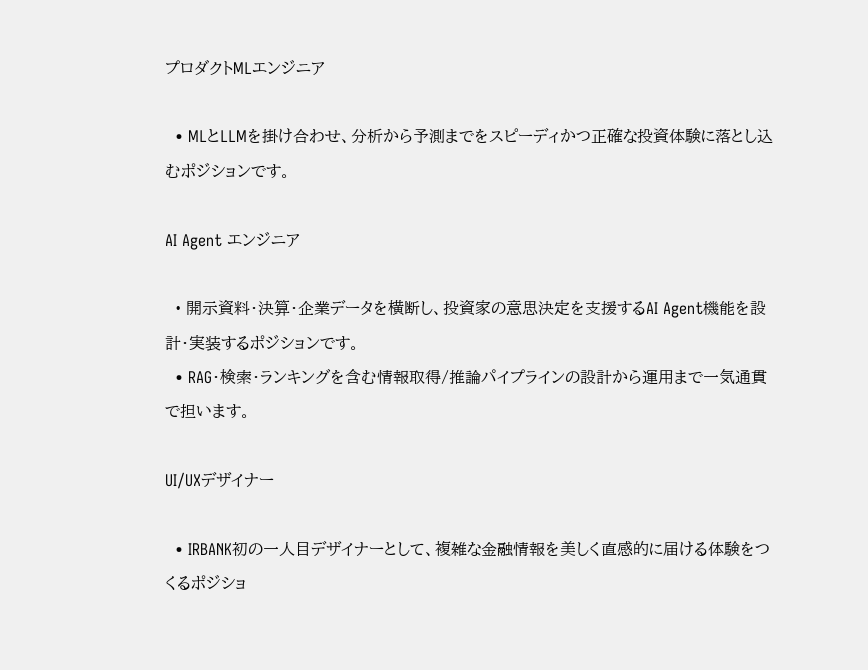プロダクトMLエンジニア

  • MLとLLMを掛け合わせ、分析から予測までをスピーディかつ正確な投資体験に落とし込むポジションです。

AI Agent エンジニア

  • 開示資料・決算・企業データを横断し、投資家の意思決定を支援するAI Agent機能を設計・実装するポジションです。
  • RAG・検索・ランキングを含む情報取得/推論パイプラインの設計から運用まで一気通貫で担います。

UI/UXデザイナー

  • IRBANK初の一人目デザイナーとして、複雑な金融情報を美しく直感的に届ける体験をつくるポジショ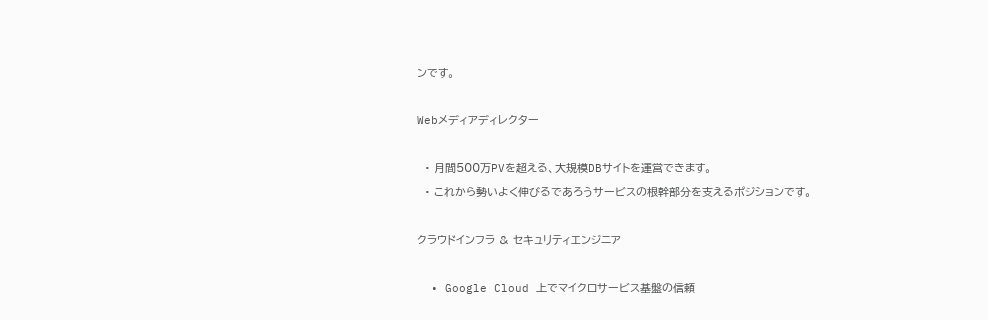ンです。

Webメディアディレクター

  • 月間500万PVを超える、大規模DBサイトを運営できます。
  • これから勢いよく伸びるであろうサービスの根幹部分を支えるポジションです。

クラウドインフラ & セキュリティエンジニア

  • Google Cloud 上でマイクロサービス基盤の信頼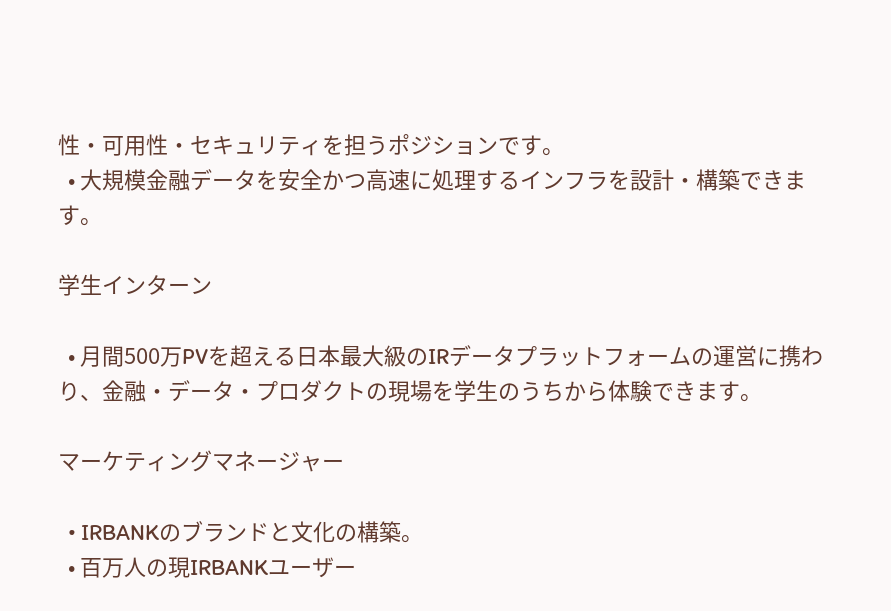性・可用性・セキュリティを担うポジションです。
  • 大規模金融データを安全かつ高速に処理するインフラを設計・構築できます。

学生インターン

  • 月間500万PVを超える日本最大級のIRデータプラットフォームの運営に携わり、金融・データ・プロダクトの現場を学生のうちから体験できます。

マーケティングマネージャー

  • IRBANKのブランドと文化の構築。
  • 百万人の現IRBANKユーザー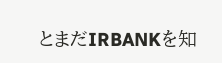とまだIRBANKを知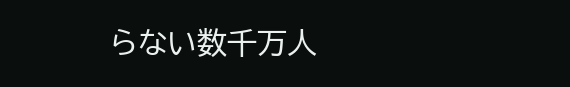らない数千万人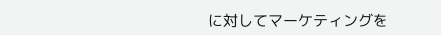に対してマーケティングを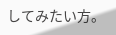してみたい方。